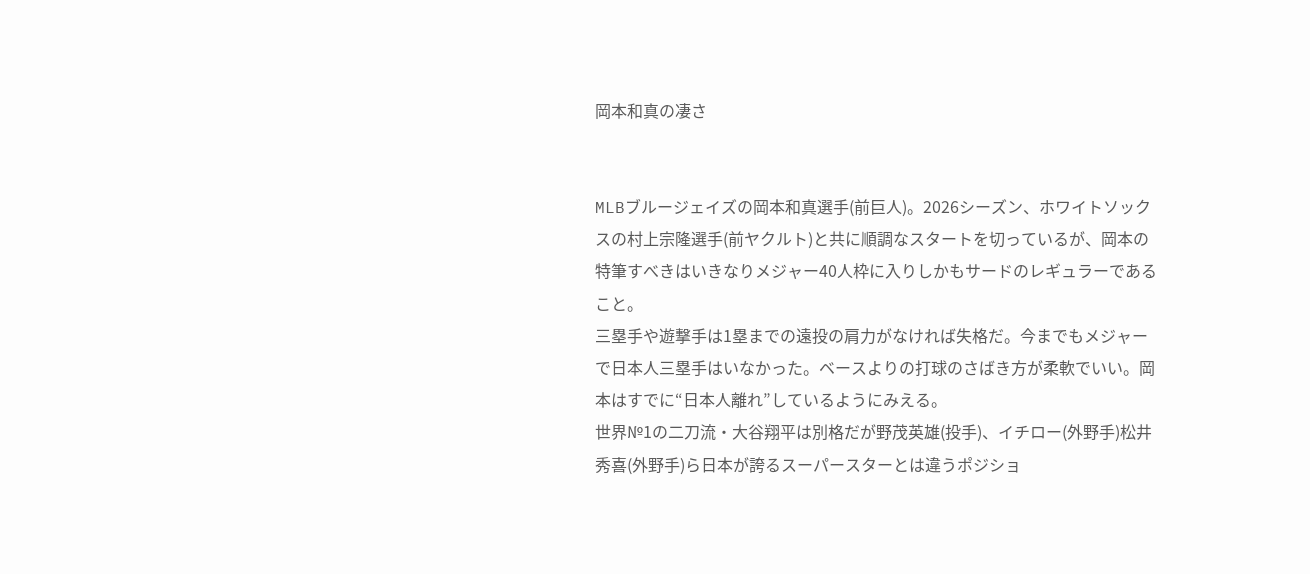岡本和真の凄さ


MLBブルージェイズの岡本和真選手(前巨人)。2026シーズン、ホワイトソックスの村上宗隆選手(前ヤクルト)と共に順調なスタートを切っているが、岡本の特筆すべきはいきなりメジャー40人枠に入りしかもサードのレギュラーであること。
三塁手や遊撃手は1塁までの遠投の肩力がなければ失格だ。今までもメジャーで日本人三塁手はいなかった。ベースよりの打球のさばき方が柔軟でいい。岡本はすでに“日本人離れ”しているようにみえる。
世界№1の二刀流・大谷翔平は別格だが野茂英雄(投手)、イチロー(外野手)松井秀喜(外野手)ら日本が誇るスーパースターとは違うポジショ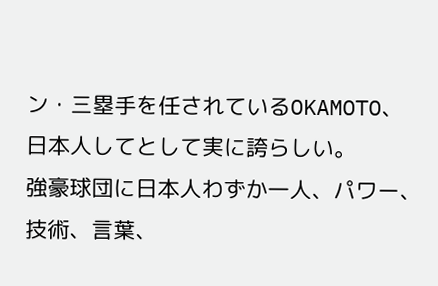ン・三塁手を任されているOKAMOTO、日本人してとして実に誇らしい。
強豪球団に日本人わずか一人、パワー、技術、言葉、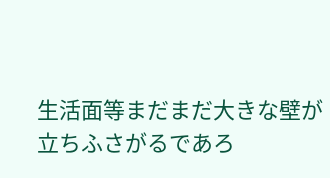生活面等まだまだ大きな壁が立ちふさがるであろ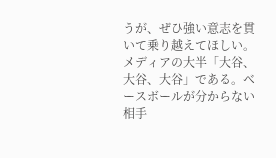うが、ぜひ強い意志を貫いて乗り越えてほしい。
メディアの大半「大谷、大谷、大谷」である。ベースボールが分からない相手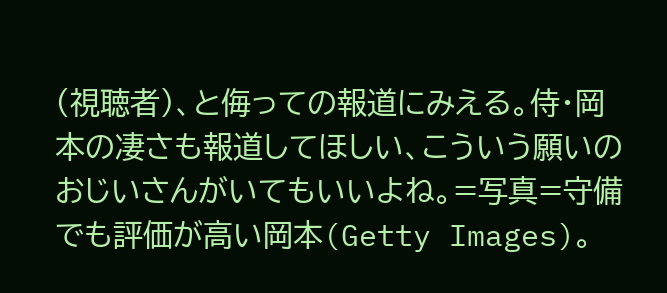(視聴者)、と侮っての報道にみえる。侍・岡本の凄さも報道してほしい、こういう願いのおじいさんがいてもいいよね。=写真=守備でも評価が高い岡本(Getty Images)。